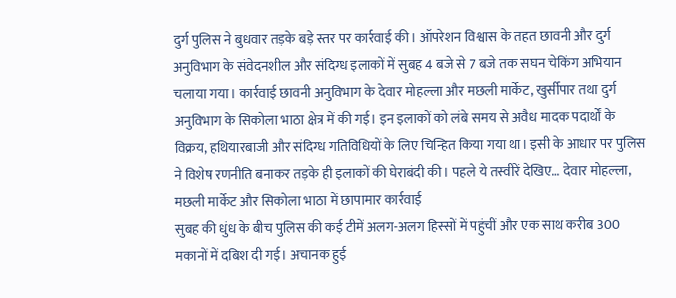दुर्ग पुलिस ने बुधवार तड़के बड़े स्तर पर कार्रवाई की। ऑपरेशन विश्वास के तहत छावनी और दुर्ग अनुविभाग के संवेदनशील और संदिग्ध इलाकों में सुबह 4 बजे से 7 बजे तक सघन चेकिंग अभियान चलाया गया। कार्रवाई छावनी अनुविभाग के देवार मोहल्ला और मछली मार्केट, खुर्सीपार तथा दुर्ग अनुविभाग के सिकोला भाठा क्षेत्र में की गई। इन इलाकों को लंबे समय से अवैध मादक पदार्थों के विक्रय, हथियारबाजी और संदिग्ध गतिविधियों के लिए चिन्हित किया गया था। इसी के आधार पर पुलिस ने विशेष रणनीति बनाकर तड़के ही इलाकों की घेराबंदी की। पहले ये तस्वीरें देखिए… देवार मोहल्ला, मछली मार्केट और सिकोला भाठा में छापामार कार्रवाई
सुबह की धुंध के बीच पुलिस की कई टीमें अलग-अलग हिस्सों में पहुंचीं और एक साथ करीब 300 मकानों में दबिश दी गई। अचानक हुई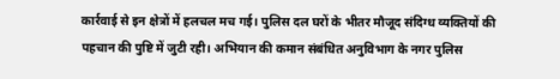कार्रवाई से इन क्षेत्रों में हलचल मच गई। पुलिस दल घरों के भीतर मौजूद संदिग्ध व्यक्तियों की पहचान की पुष्टि में जुटी रही। अभियान की कमान संबंधित अनुविभाग के नगर पुलिस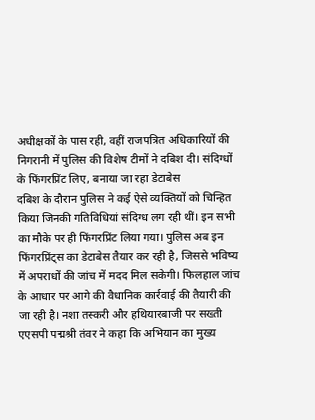अधीक्षकों के पास रही, वहीं राजपत्रित अधिकारियों की निगरानी में पुलिस की विशेष टीमों ने दबिश दी। संदिग्धों के फिंगरप्रिंट लिए, बनाया जा रहा डेटाबेस
दबिश के दौरान पुलिस ने कई ऐसे व्यक्तियों को चिन्हित किया जिनकी गतिविधियां संदिग्ध लग रही थीं। इन सभी का मौके पर ही फिंगरप्रिंट लिया गया। पुलिस अब इन फिंगरप्रिंट्स का डेटाबेस तैयार कर रही है, जिससे भविष्य में अपराधों की जांच में मदद मिल सकेगी। फिलहाल जांच के आधार पर आगे की वैधानिक कार्रवाई की तैयारी की जा रही है। नशा तस्करी और हथियारबाजी पर सख्ती
एएसपी पद्मश्री तंवर ने कहा कि अभियान का मुख्य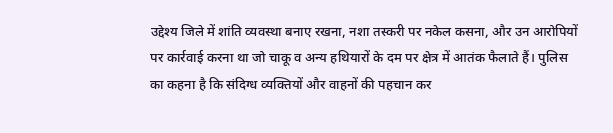उद्देश्य जिले में शांति व्यवस्था बनाए रखना, नशा तस्करी पर नकेल कसना, और उन आरोपियों पर कार्रवाई करना था जो चाकू व अन्य हथियारों के दम पर क्षेत्र में आतंक फैलाते हैं। पुलिस का कहना है कि संदिग्ध व्यक्तियों और वाहनों की पहचान कर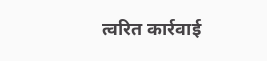त्वरित कार्रवाई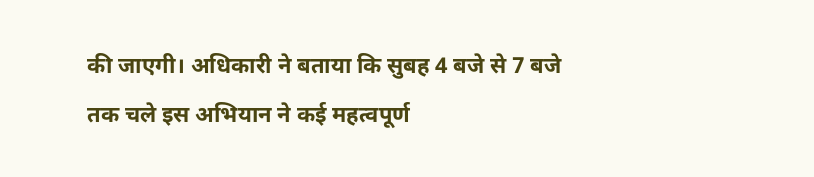की जाएगी। अधिकारी ने बताया कि सुबह 4 बजे से 7 बजे तक चले इस अभियान ने कई महत्वपूर्ण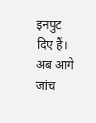इनपुट दिए हैं। अब आगे जांच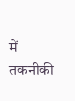में तकनीकी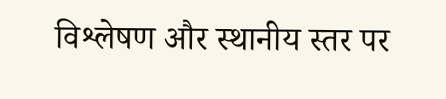विश्लेषण और स्थानीय स्तर पर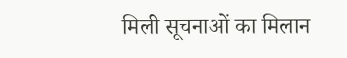मिली सूचनाओं का मिलान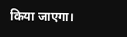किया जाएगा।